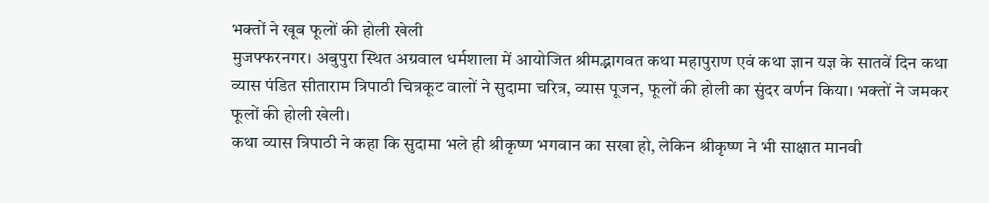भक्तों ने खूब फूलों की होली खेली
मुजफ्फरनगर। अबुपुरा स्थित अग्रवाल धर्मशाला में आयोजित श्रीमद्भागवत कथा महापुराण एवं कथा ज्ञान यज्ञ के सातवें दिन कथा व्यास पंडित सीताराम त्रिपाठी चित्रकूट वालों ने सुदामा चरित्र, व्यास पूजन, फूलों की होली का सुंदर वर्णन किया। भक्तों ने जमकर फूलों की होली खेली।
कथा व्यास त्रिपाठी ने कहा कि सुदामा भले ही श्रीकृष्ण भगवान का सखा हो, लेकिन श्रीकृष्ण ने भी साक्षात मानवी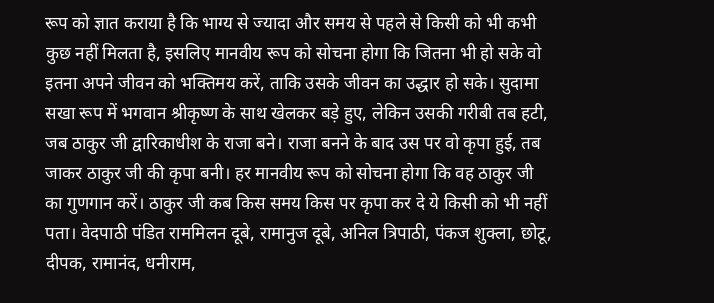रूप को ज्ञात कराया है कि भाग्य से ज्यादा और समय से पहले से किसी को भी कभी कुछ नहीं मिलता है, इसलिए मानवीय रूप को सोचना होगा कि जितना भी हो सके वो इतना अपने जीवन को भक्तिमय करें, ताकि उसके जीवन का उद्धार हो सके। सुदामा सखा रूप में भगवान श्रीकृष्ण के साथ खेलकर बड़े हुए, लेकिन उसकी गरीबी तब हटी, जब ठाकुर जी द्वारिकाधीश के राजा बने। राजा बनने के बाद उस पर वो कृपा हुई, तब जाकर ठाकुर जी की कृपा बनी। हर मानवीय रूप को सोचना होगा कि वह ठाकुर जी का गुणगान करें। ठाकुर जी कब किस समय किस पर कृपा कर दे ये किसी को भी नहीं पता। वेदपाठी पंडित राममिलन दूबे, रामानुज दूबे, अनिल त्रिपाठी, पंकज शुक्ला, छोटू, दीपक, रामानंद, धनीराम,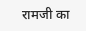रामजी का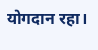योगदान रहा।